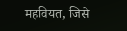महवियत, जिसे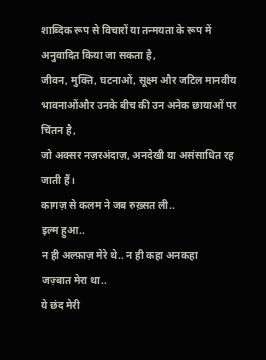शाब्दिक रूप से विचारों या तन्मयता के रूप में अनुवादित किया जा सकता है,
जीवन, मुक्ति, घटनाओं, सूक्ष्म और जटिल मानवीय भावनाओंऔर उनके बीच की उन अनेक छायाओं पर चिंतन है,
जो अक्सर नज़रअंदाज़, अनदेखी या असंसाधित रह जाती हैं।
कागज़ से कलम ने जब रुख़्सत ली..
इल्म हुआ..
न ही अल्फ़ाज़ मेरे थे.. न ही कहा अनकहा
जज़्बात मेरा था..
ये छंद मेरी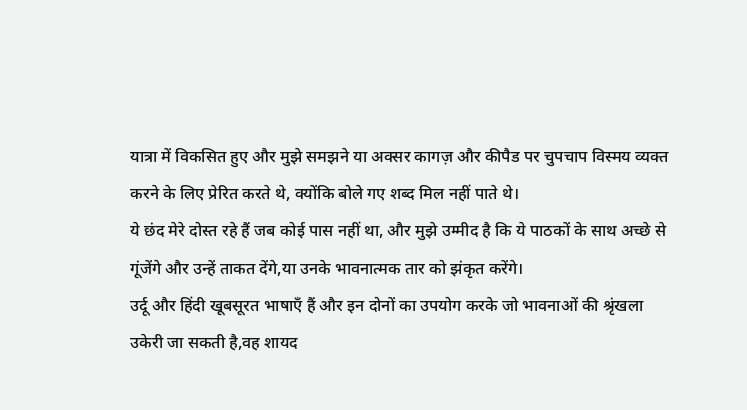यात्रा में विकसित हुए और मुझे समझने या अक्सर कागज़ और कीपैड पर चुपचाप विस्मय व्यक्त करने के लिए प्रेरित करते थे, क्योंकि बोले गए शब्द मिल नहीं पाते थे।
ये छंद मेरे दोस्त रहे हैं जब कोई पास नहीं था, और मुझे उम्मीद है कि ये पाठकों के साथ अच्छे से गूंजेंगे और उन्हें ताकत देंगे,या उनके भावनात्मक तार को झंकृत करेंगे।
उर्दू और हिंदी खूबसूरत भाषाएँ हैं और इन दोनों का उपयोग करके जो भावनाओं की श्रृंखला उकेरी जा सकती है,वह शायद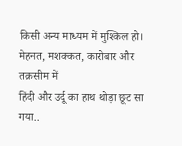किसी अन्य माध्यम में मुश्किल हो।
मेहनत, मशक्कत, कारोबार और तक़सीम में
हिंदी और उर्दू का हाथ थोड़ा छूट सा गया..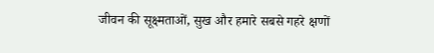जीवन की सूक्ष्मताओं, सुख और हमारे सबसे गहरे क्षणों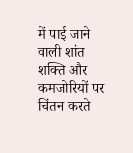में पाई जाने वाली शांत शक्ति और कमजोरियों पर चिंतन करते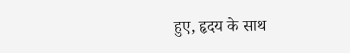हुए, हृदय के साथ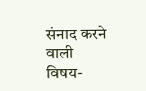संनाद करने वाली विषय-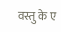वस्तु के ए